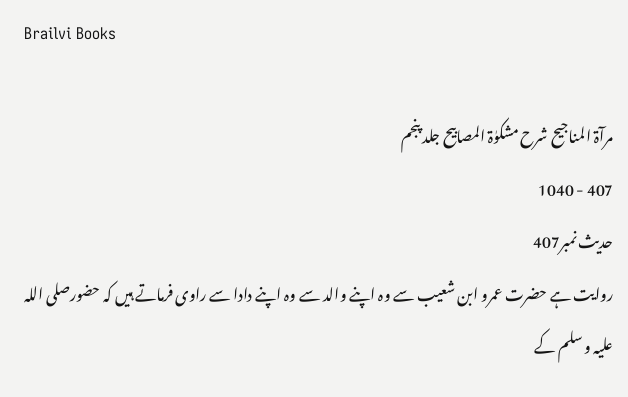Brailvi Books

مرآۃ المناجیح شرح مشکوٰۃ المصابیح جلد پنجم
407 - 1040
حدیث نمبر407
روایت ہے حضرت عمرو ابن شعیب سے وہ اپنے والد سے وہ اپنے دادا سے راوی فرماتے ہیں کہ حضورصلی اللہ علیہ و سلم کے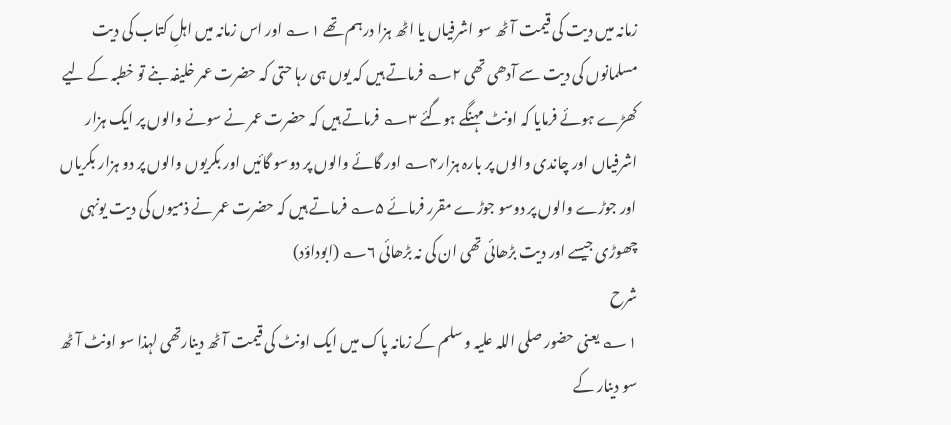زمانہ میں دیت کی قیمت آٹھ سو اشرفیاں یا اٹھ ہزا درہم تھے ۱؎ اور اس زمانہ میں اہلِ کتاب کی دیت مسلمانوں کی دیت سے آدھی تھی ۲؎ فرماتے ہیں کہ یوں ہی رہا حتی کہ حضرت عمر خلیفہ بنے تو خطبہ کے لیے کھڑے ہوئے فرمایا کہ اونٹ مہنگے ہوگئے ۳؎ فرماتے ہیں کہ حضرت عمر نے سونے والوں پر ایک ہزار اشرفیاں اور چاندی والوں پر بارہ ہزار۴؎ اور گائے والوں پر دوسو گائیں اور بکریوں والوں پر دو ہزار بکریاں اور جوڑے والوں پر دوسو جوڑے مقرر فرمائے ۵؎ فرماتے ہیں کہ حضرت عمر نے ذمیوں کی دیت یونہی چھوڑی جیسے اور دیت بڑھائی تھی ان کی نہ بڑھائی ۶؎ (ابوداؤد)
شرح
۱؎ یعنی حضور صلی اللہ علیہ و سلم کے زمانہ پاک میں ایک اونٹ کی قیمت آٹھ دینارتھی لہذا سو اونٹ آٹھ سو دینار کے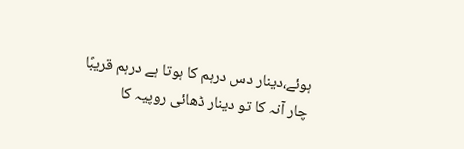ہوئے،دینار دس درہم کا ہوتا ہے درہم قریبًا چار آنہ کا تو دینار ڈھائی روپیہ کا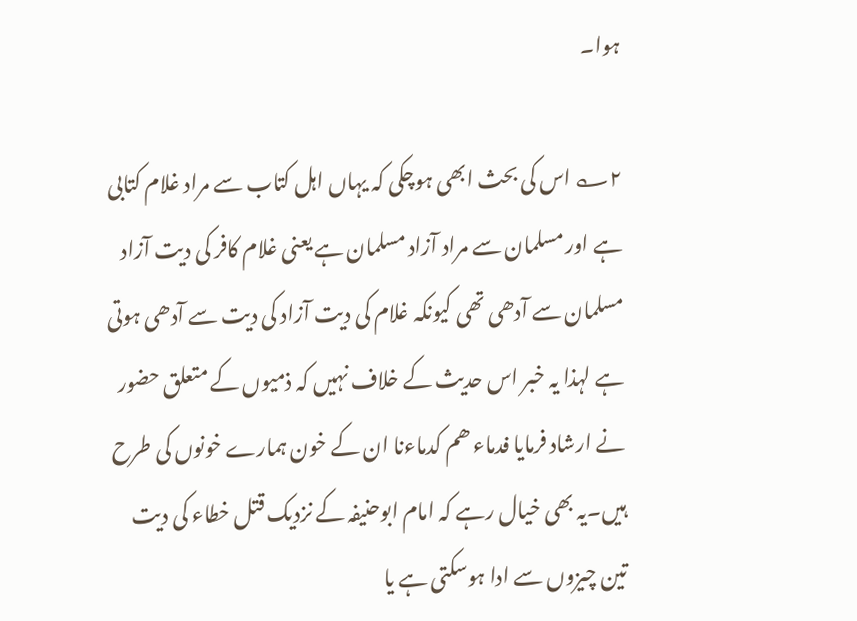ہوا۔

۲؎ اس کی بحث ابھی ہوچکی کہ یہاں اہل کتاب سے مراد غلام کتابی ہے اور مسلمان سے مراد آزاد مسلمان ہے یعنی غلام کافر کی دیت آزاد مسلمان سے آدھی تھی کیونکہ غلام کی دیت آزاد کی دیت سے آدھی ہوتی ہے لہذا یہ خبر اس حدیث کے خلاف نہیں کہ ذمیوں کے متعلق حضور نے ارشاد فرمایا فدماء ھم کدماءنا ان کے خون ہمارے خونوں کی طرح ہیں۔یہ بھی خیال رہے کہ امام ابوحنیفہ کے نزدیک قتل خطاء کی دیت تین چیزوں سے ادا ہوسکتی ہے یا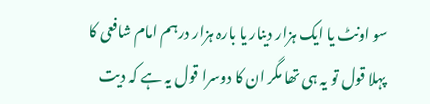سو اونٹ یا ایک ہزار دینار یا بارہ ہزار درہم امام شافعی کا پہلا قول تو یہ ہی تھا مگر ان کا دوسرا قول یہ ہے کہ دیت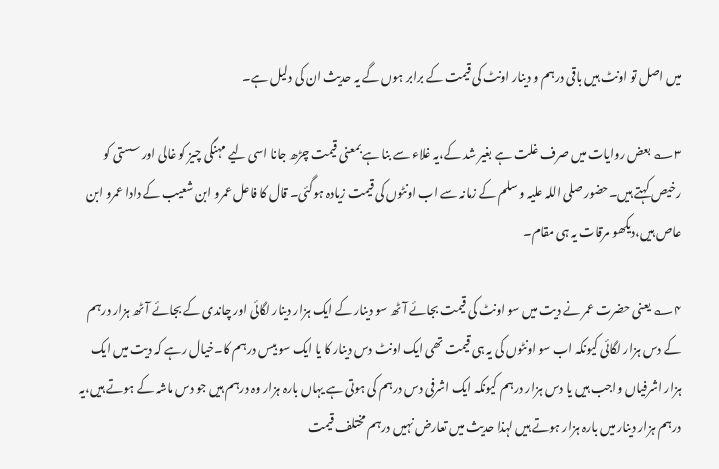میں اصل تو اونٹ ہیں باقی درہم و دینار اونٹ کی قیمت کے برابر ہوں گے یہ حدیث ان کی دلیل ہے۔

۳؎ بعض روایات میں صرف غلت ہے بغیر شد کے،یہ غلاء سے بنا ہے بمعنی قیمت چڑھ جانا اسی لیے مہنگی چیز کو غالی اور سستی کو رخیص کہتے ہیں۔حضور صلی اللہ علیہ و سلم کے زمانہ سے اب اونٹوں کی قیمت زیادہ ہوگئی۔ قال کا فاعل عمرو ابن شعیب کے دادا عمرو ابن عاص ہیں،دیکھو مرقات یہ ہی مقام۔

۴؎ یعنی حضرت عمر نے دیت میں سو اونٹ کی قیمت بجائے آٹھ سو دینار کے ایک ہزار دینار لگائی اور چاندی کے بجائے آٹھ ہزار درہم کے دس ہزار لگائی کیونکہ اب سو اونٹوں کی یہ ہی قیمت تھی ایک اونٹ دس دینار کا یا ایک سو بیس درہم کا۔خیال رہے کہ دیت میں ایک ہزار اشرفیاں واجب ہیں یا دس ہزار درہم کیونکہ ایک اشرفی دس درہم کی ہوتی ہے یہاں بارہ ہزار وہ درہم ہیں جو دس ماشہ کے ہوتے ہیں،یہ درہم ہزار دینار میں بارہ ہزار ہوتے ہیں لہذا حدیث میں تعارض نہیں درہم مختلف قیمت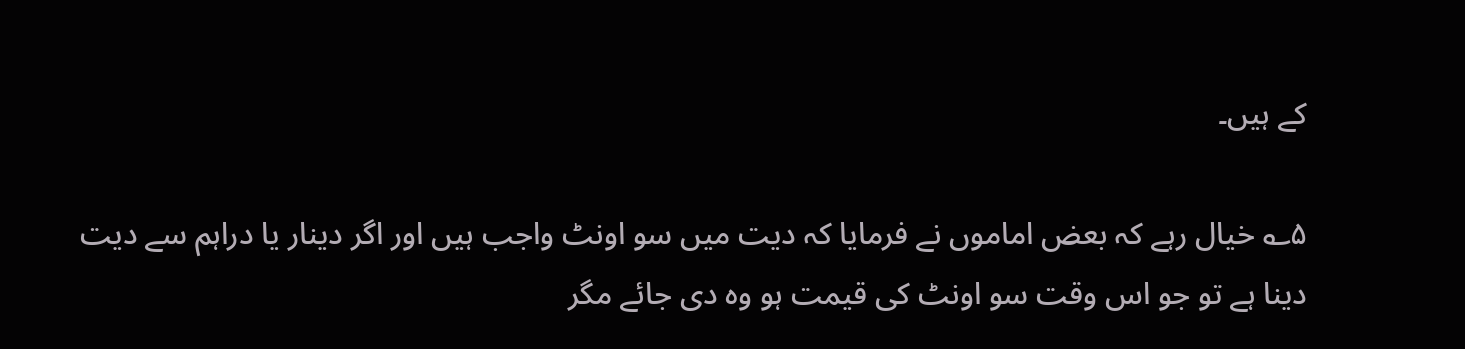کے ہیں۔

۵؎ خیال رہے کہ بعض اماموں نے فرمایا کہ دیت میں سو اونٹ واجب ہیں اور اگر دینار یا دراہم سے دیت دینا ہے تو جو اس وقت سو اونٹ کی قیمت ہو وہ دی جائے مگر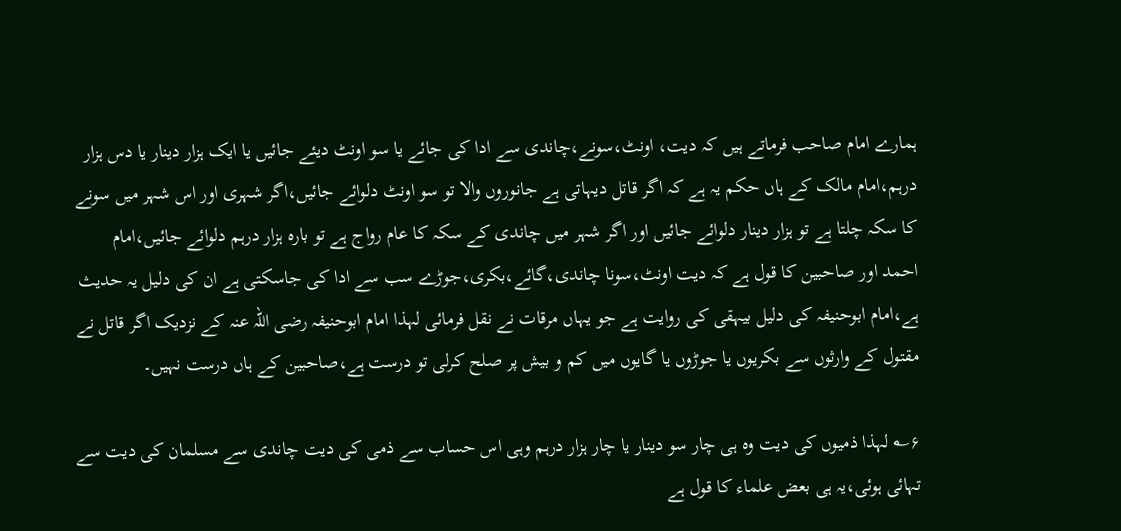ہمارے امام صاحب فرماتے ہیں کہ دیت، اونٹ،سونے،چاندی سے ادا کی جائے یا سو اونٹ دیئے جائیں یا ایک ہزار دینار یا دس ہزار درہم،امام مالک کے ہاں حکم یہ ہے کہ اگر قاتل دیہاتی ہے جانوروں والا تو سو اونٹ دلوائے جائیں،اگر شہری اور اس شہر میں سونے کا سکہ چلتا ہے تو ہزار دینار دلوائے جائیں اور اگر شہر میں چاندی کے سکہ کا عام رواج ہے تو بارہ ہزار درہم دلوائے جائیں،امام احمد اور صاحبین کا قول ہے کہ دیت اونٹ،سونا چاندی،گائے،بکری،جوڑے سب سے ادا کی جاسکتی ہے ان کی دلیل یہ حدیث ہے،امام ابوحنیفہ کی دلیل بیہقی کی روایت ہے جو یہاں مرقات نے نقل فرمائی لہذا امام ابوحنیفہ رضی اللہ عنہ کے نزدیک اگر قاتل نے مقتول کے وارثوں سے بکریوں یا جوڑوں یا گایوں میں کم و بیش پر صلح کرلی تو درست ہے،صاحبین کے ہاں درست نہیں۔

۶؎ لہذا ذمیوں کی دیت وہ ہی چار سو دینار یا چار ہزار درہم وہی اس حساب سے ذمی کی دیت چاندی سے مسلمان کی دیت سے تہائی ہوئی،یہ ہی بعض علماء کا قول ہے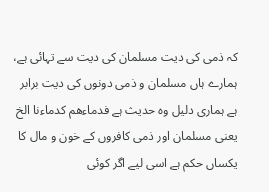کہ ذمی کی دیت مسلمان کی دیت سے تہائی ہے، ہمارے ہاں مسلمان و ذمی دونوں کی دیت برابر ہے ہماری دلیل وہ حدیث ہے فدماءھم کدماءنا الخ یعنی مسلمان اور ذمی کافروں کے خون و مال کا یکساں حکم ہے اسی لیے اگر کوئی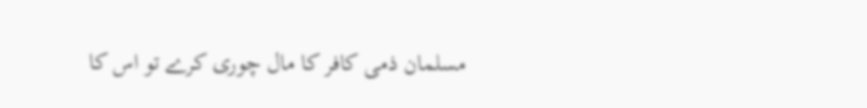مسلمان ذمی کافر کا مال چوری کرے تو اس کا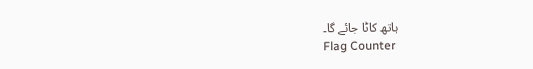ہاتھ کاٹا جائے گا۔
Flag Counter